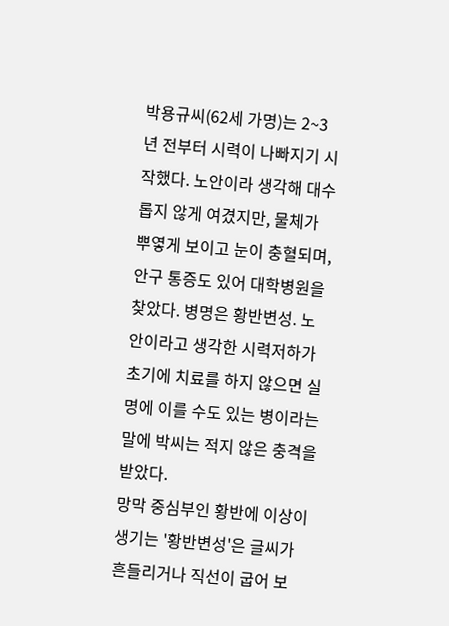박용규씨(62세 가명)는 2~3년 전부터 시력이 나빠지기 시작했다. 노안이라 생각해 대수롭지 않게 여겼지만, 물체가 뿌옇게 보이고 눈이 충혈되며, 안구 통증도 있어 대학병원을 찾았다. 병명은 황반변성. 노안이라고 생각한 시력저하가 초기에 치료를 하지 않으면 실명에 이를 수도 있는 병이라는 말에 박씨는 적지 않은 충격을 받았다.
망막 중심부인 황반에 이상이 생기는 '황반변성'은 글씨가 흔들리거나 직선이 굽어 보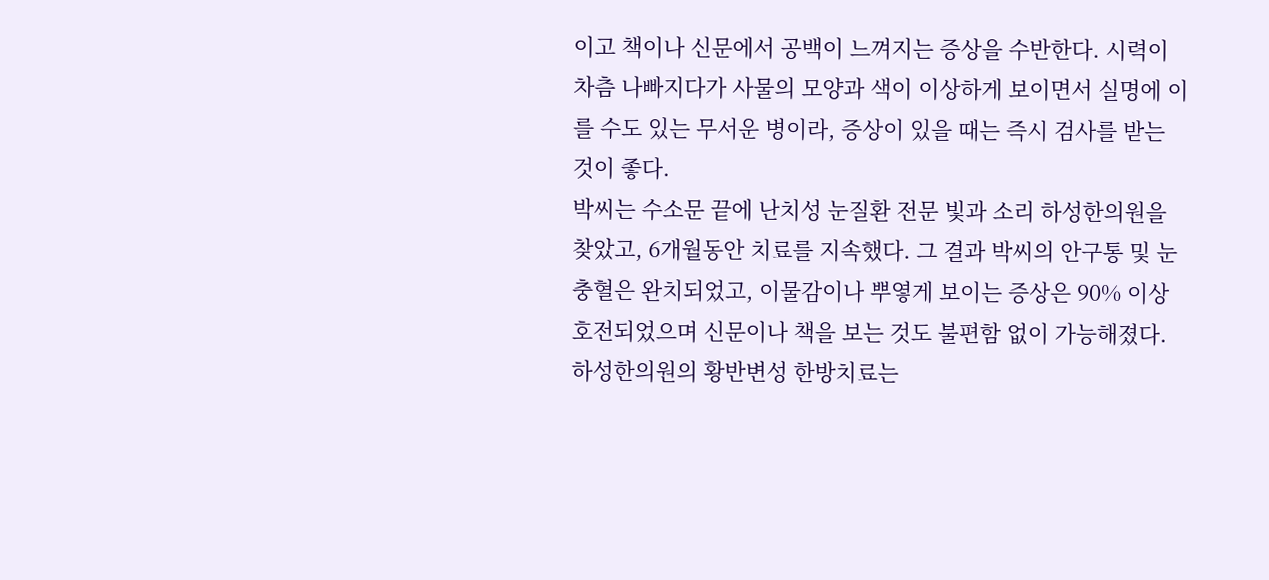이고 책이나 신문에서 공백이 느껴지는 증상을 수반한다. 시력이 차츰 나빠지다가 사물의 모양과 색이 이상하게 보이면서 실명에 이를 수도 있는 무서운 병이라, 증상이 있을 때는 즉시 검사를 받는 것이 좋다.
박씨는 수소문 끝에 난치성 눈질환 전문 빛과 소리 하성한의원을 찾았고, 6개월동안 치료를 지속했다. 그 결과 박씨의 안구통 및 눈충혈은 완치되었고, 이물감이나 뿌옇게 보이는 증상은 90% 이상 호전되었으며 신문이나 책을 보는 것도 불편함 없이 가능해졌다.
하성한의원의 황반변성 한방치료는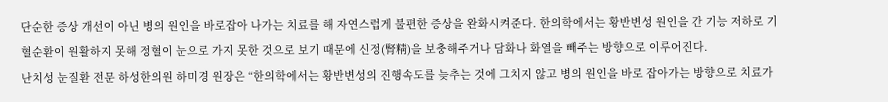단순한 증상 개선이 아닌 병의 원인을 바로잡아 나가는 치료를 해 자연스럽게 불편한 증상을 완화시켜준다. 한의학에서는 황반변성 원인을 간 기능 저하로 기혈순환이 원활하지 못해 정혈이 눈으로 가지 못한 것으로 보기 때문에 신정(腎精)을 보충해주거나 담화나 화열을 빼주는 방향으로 이루어진다.
난치성 눈질환 전문 하성한의원 하미경 원장은 “한의학에서는 황반변성의 진행속도를 늦추는 것에 그치지 않고 병의 원인을 바로 잡아가는 방향으로 치료가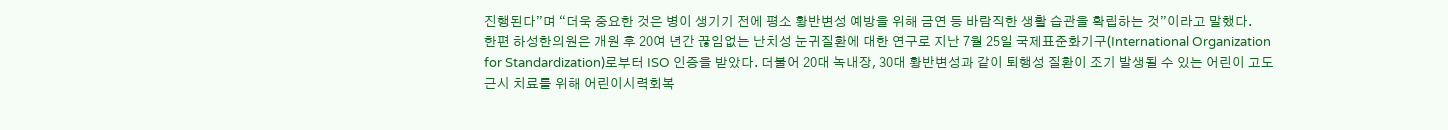진행된다”며 “더욱 중요한 것은 병이 생기기 전에 평소 황반변성 예방을 위해 금연 등 바람직한 생활 습관을 확립하는 것”이라고 말했다.
한편 하성한의원은 개원 후 20여 년간 끊임없는 난치성 눈귀질환에 대한 연구로 지난 7월 25일 국제표준화기구(International Organization for Standardization)로부터 ISO 인증을 받았다. 더불어 20대 녹내장, 30대 황반변성과 같이 퇴행성 질환이 조기 발생될 수 있는 어린이 고도근시 치료를 위해 어린이시력회복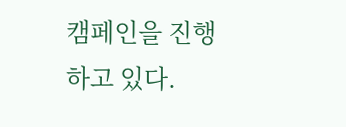캠페인을 진행하고 있다.